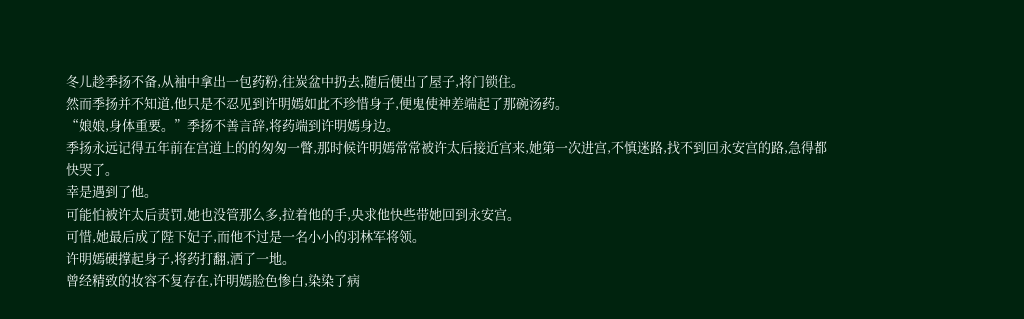冬儿趁季扬不备,从袖中拿出一包药粉,往炭盆中扔去,随后便出了屋子,将门锁住。
然而季扬并不知道,他只是不忍见到许明嫣如此不珍惜身子,便鬼使神差端起了那碗汤药。
“娘娘,身体重要。”季扬不善言辞,将药端到许明嫣身边。
季扬永远记得五年前在宫道上的的匆匆一瞥,那时候许明嫣常常被许太后接近宫来,她第一次进宫,不慎迷路,找不到回永安宫的路,急得都快哭了。
幸是遇到了他。
可能怕被许太后责罚,她也没管那么多,拉着他的手,央求他快些带她回到永安宫。
可惜,她最后成了陛下妃子,而他不过是一名小小的羽林军将领。
许明嫣硬撑起身子,将药打翻,洒了一地。
曾经精致的妆容不复存在,许明嫣脸色惨白,染染了病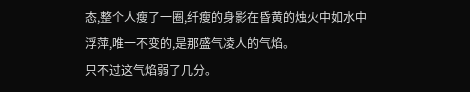态,整个人瘦了一圈,纤瘦的身影在昏黄的烛火中如水中浮萍,唯一不变的,是那盛气凌人的气焰。
只不过这气焰弱了几分。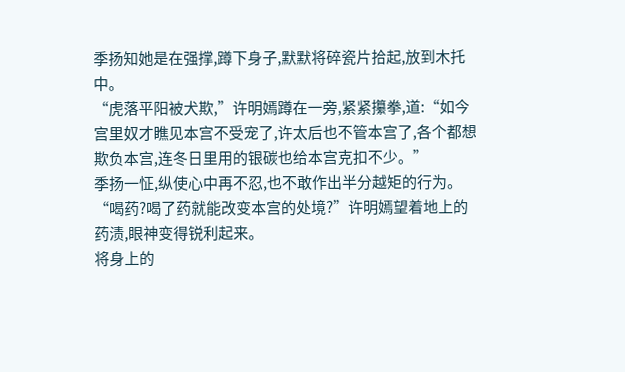季扬知她是在强撑,蹲下身子,默默将碎瓷片拾起,放到木托中。
“虎落平阳被犬欺,”许明嫣蹲在一旁,紧紧攥拳,道:“如今宫里奴才瞧见本宫不受宠了,许太后也不管本宫了,各个都想欺负本宫,连冬日里用的银碳也给本宫克扣不少。”
季扬一怔,纵使心中再不忍,也不敢作出半分越矩的行为。
“喝药?喝了药就能改变本宫的处境?”许明嫣望着地上的药渍,眼神变得锐利起来。
将身上的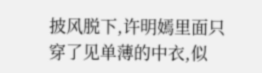披风脱下,许明嫣里面只穿了见单薄的中衣,似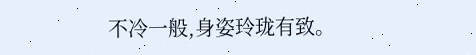不冷一般,身姿玲珑有致。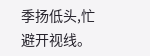季扬低头,忙避开视线。